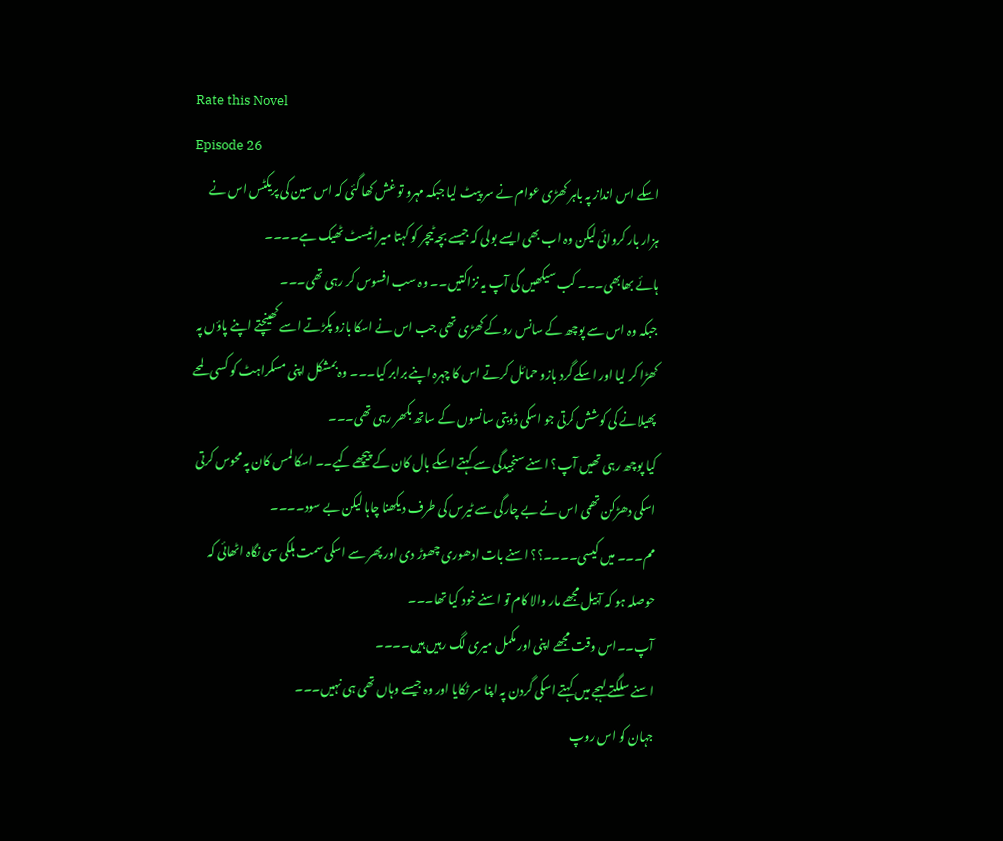Rate this Novel
Episode 26
اسکے اس انداز پہ باہر کھڑی عوام نے سر پیٹ لیا جبکہ مہرو تو غش کھا گئی کہ اس سین کی پریکٹس اس نے ہزار بار کروائی لیکن وہ اب بھی ایسے بولی کہ جیسے بچہ ٹیچر کو کہتا میرا ٹیسٹ ٹھیک ہے۔۔۔۔
ہائے بھابھی۔۔۔ کب سیکھیں گی آپ یہ نزاکتیں۔۔ وہ سب افسوس کر رہی تھی۔۔۔
جبکہ وہ اس سے پوچھ کے سانس روکے کھڑی تھی جب اس نے اسکا بازو پکڑتے اسے کھینچتے اپنے پاؤں پہ کھڑا کر لیا اور اسکے گرد بازو حمائل کرتے اس کا چہرہ اپنے برابر کیا۔۔۔ وہ بمشکل اپنی مسکراہٹ کو کسی لمحے پھیلانے کی کوشش کرتی جو اسکی ڈوبتی سانسوں کے ساتھ بکھر رہی تھی۔۔۔
کیا پوچھ رہی تھیں آپ؟ اسنے سنجیدگی سے کہتے اسکے بال کان کے پیچھے کیے۔۔ اسکا لمس کان پہ محوس کرتی اسکی دھڑکن تھمی اس نے بے چارگی سے ٹیرس کی طرف دیکھنا چاہا لیکن بے سود۔۔۔۔
مم۔۔۔ میں کیسی۔۔۔۔؟؟ اسنے بات ادھوری چھوڑ دی اور پھر سے اسکی سمت ہلکی سی نگاہ اٹھائی کہ حوصلہ ہو کہ آبیل مجھے مار والا کام تو اسنے خود کیا تھا۔۔۔
آپ۔۔اس وقت مجھے اپنی اور مکمل میری لگ رہیں ہیں۔۔۔۔
اسنے سلگتے لہجے میں کہتے اسکی گردن پہ اپنا سر ٹکایا اور وہ جیسے وہاں تھی ہی نہیں۔۔۔
جہان کو اس روپ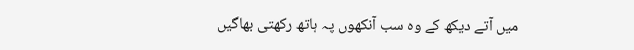میں آتے دیکھ کے وہ سب آنکھوں پہ ہاتھ رکھتی بھاگیں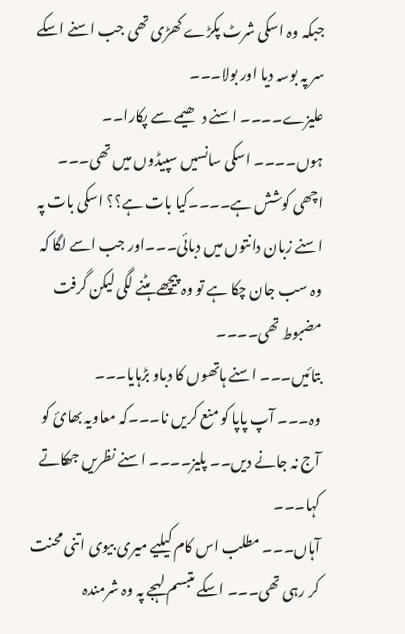جبکہ وہ اسکی شرٹ پکڑے کھڑی تھی جب اسنے اسکے سر پہ بوسہ دیا اور بولا۔۔۔
علیزے۔۔۔۔ اسنے دھیمے سے پکارا۔۔
ہوں۔۔۔۔ اسکی سانسیں سپیڈوں میں تھی۔۔۔
اچھی کوشش ہے۔۔۔۔کیا بات ہے؟؟ اسکی بات پہ اسنے زبان دانتوں میں دبائی۔۔۔اور جب اسے لگا کہ وہ سب جان چکا ہے تو وہ پیچھے ہٹنے لگی لیکن گرفت مضبوط تھی۔۔۔۔
بتائیں۔۔۔ اسنے ہاتھوں کا دباو بڑہایا۔۔۔
وہ۔۔۔ آپ پاپا کو منع کریں نا۔۔۔کہ معاویہ بھائ کو آج نہ جانے دیں۔۔ پلیز۔۔۔۔ اسنے نظریں جھکاتے کہا۔۔۔
آہاں۔۔۔ مطلب اس کام کیلیے میری بیوی اتنی محنت کر رہی تھی۔۔۔ اسکے متبسم لہجے پہ وہ شرمندہ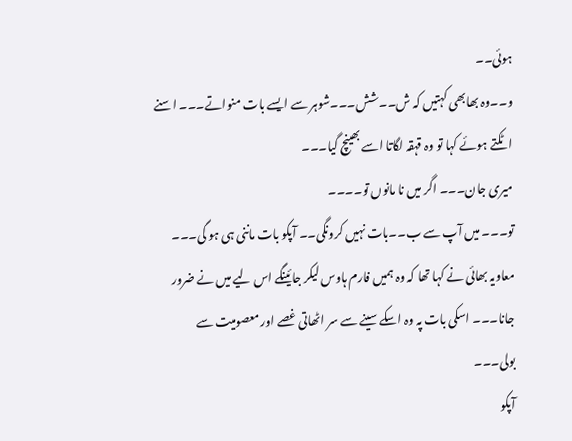ہوئی۔۔
و۔۔وہ بھابھی کہتیں کہ ش۔۔شش۔۔۔شوہر سے ایسے بات منواتے۔۔۔ اسنے اٹکتے ہوئے کہا تو وہ قہقہ لگاتا اسے بھینچ گیا۔۔۔
میری جان۔۔۔ اگر میں نا مانوں تو۔۔۔۔
تو۔۔۔ میں آپ سے ب۔۔بات نہیں کرونگی۔۔ آپکو بات ماننی ہی ہو گی۔۔۔ معاویہ بھائی نے کہا تھا کہ وہ ہمیں فارم ہاوس لیکر جائینگے اس لیے میں نے ضرور جانا۔۔۔ اسکی بات پہ وہ اسکے سینے سے سر اٹھاتی غصے اور معصومیت سے بولی۔۔۔
آپکو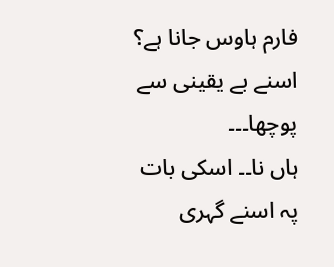فارم ہاوس جانا ہے؟ اسنے بے یقینی سے پوچھا۔۔۔
ہاں نا۔۔ اسکی بات پہ اسنے گہری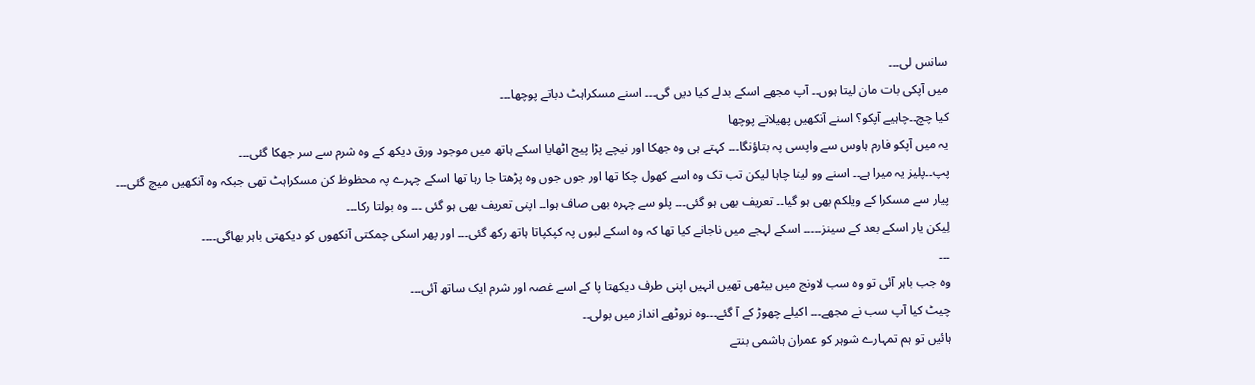سانس لی۔۔۔
میں آپکی بات مان لیتا ہوں۔۔ آپ مجھے اسکے بدلے کیا دیں گی۔۔۔ اسنے مسکراہٹ دباتے پوچھا۔۔۔
کیا چچ۔۔چاہیے آپکو؟ اسنے آنکھیں پھیلاتے پوچھا
یہ میں آپکو فارم ہاوس سے واپسی پہ بتاؤنگا۔۔۔ کہتے ہی وہ جھکا اور نیچے پڑا پیج اٹھایا اسکے ہاتھ میں موجود ورق دیکھ کے وہ شرم سے سر جھکا گئی۔۔۔
پپ۔۔پلیز یہ میرا ہے۔۔ اسنے وو لینا چاہا لیکن تب تک وہ اسے کھول چکا تھا اور جوں جوں وہ پڑھتا جا رہا تھا اسکے چہرے پہ محظوظ کن مسکراہٹ تھی جبکہ وہ آنکھیں میچ گئی۔۔۔
پیار سے مسکرا کے ویلکم بھی ہو گیا۔۔ تعریف بھی ہو گئی۔۔۔ پلو سے چہرہ بھی صاف ہوا۔۔ اپنی تعریف بھی ہو گئی ۔۔۔ وہ بولتا رکا۔۔۔
لِیکن یار اسکے بعد کے سینز۔۔۔۔۔ اسکے لہجے میں ناجانے کیا تھا کہ وہ اسکے لبوں پہ کپکپاتا ہاتھ رکھ گئی۔۔۔ اور پھر اسکی چمکتی آنکھوں کو دیکھتی باہر بھاگی۔۔۔۔
۔۔۔
وہ جب باہر آئی تو وہ سب لاونج میں بیٹھی تھیں انہیں اپنی طرف دیکھتا پا کے اسے غصہ اور شرم ایک ساتھ آئی۔۔۔
چیٹ کیا آپ سب نے مجھے۔۔۔ اکیلے چھوڑ کے آ گئے۔۔۔وہ نروٹھے انداز میں بولی۔۔
ہائیں تو ہم تمہارے شوہر کو عمران ہاشمی بنتے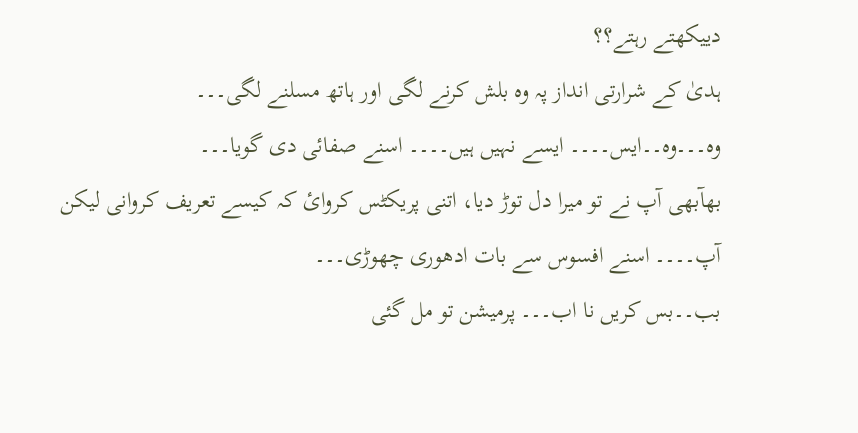دییکھتے رہتے؟؟
ہدیٰ کے شرارتی انداز پہ وہ بلش کرنے لگی اور ہاتھ مسلنے لگی۔۔۔
وہ۔۔۔وہ۔۔ایس۔۔۔۔ ایسے نہیں ہیں۔۔۔۔ اسنے صفائی دی گویا۔۔۔
بھآبھی آپ نے تو میرا دل توڑ دیا، اتنی پریکٹس کروائ کہ کیسے تعریف کروانی لیکن آپ۔۔۔۔ اسنے افسوس سے بات ادھوری چھوڑی۔۔۔
بب۔۔بس کریں نا اب۔۔۔ پرمیشن تو مل گئی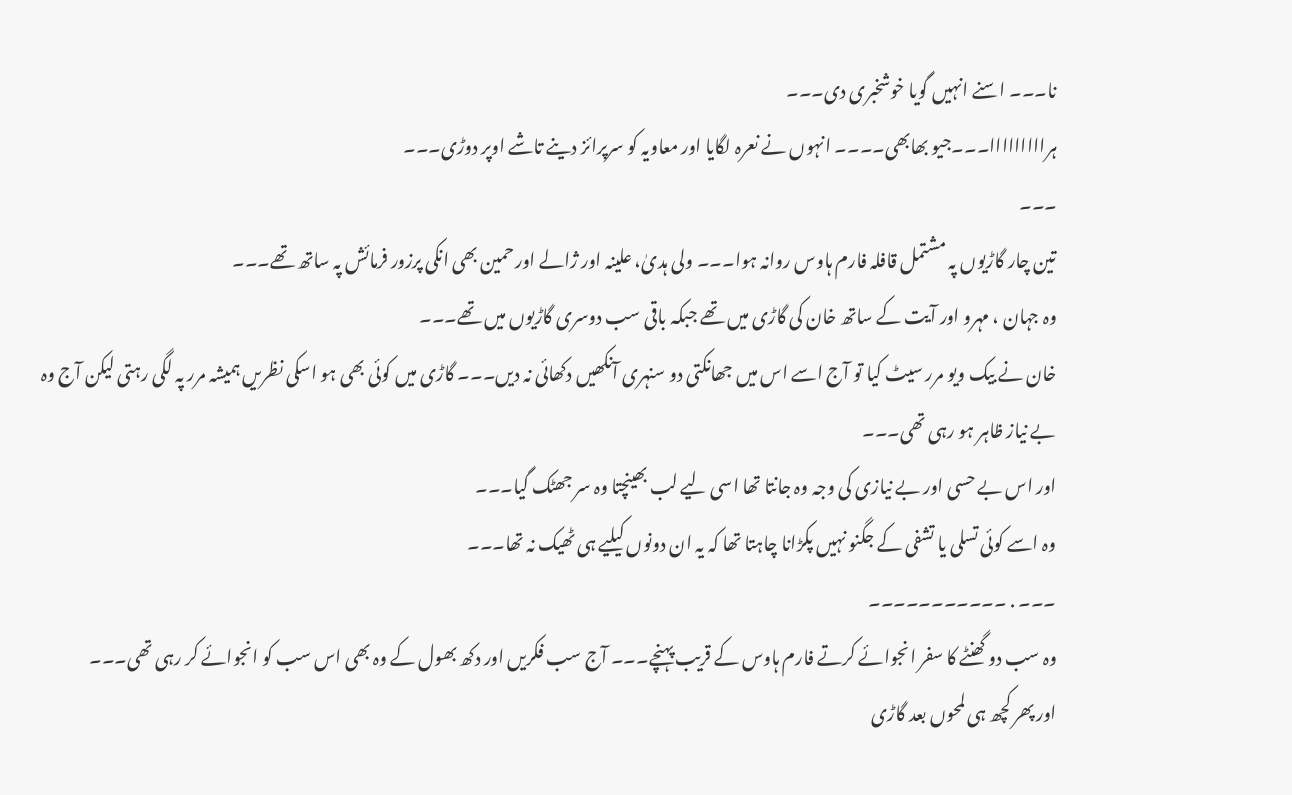نا۔۔۔ اسنے انہیں گویا خوشخبری دی۔۔۔
ہرااااااااا۔۔۔جیو بھابھی۔۔۔۔ انہوں نے نعرہ لگایا اور معاویہ کو سرپرائز دینے تاشے اوپر دوڑی۔۔۔
۔۔۔
تین چار گاڑیوں پہ مشتمل قافلہ فارم ہاوس روانہ ہوا۔۔۔ ولی ہدیٰ، علینہ اور ژالے اور حمین بھی انکی پرزور فرمائش پہ ساتھ تھے۔۔۔
وہ جہان ، مہرو اور آیت کے ساتھ خان کی گاڑی میں تھے جبکہ باقی سب دوسری گاڑیوں میں تھے۔۔۔
خان نے بیک ویو مرر سیٹ کیا تو آج اسے اس میں جھانکتی دو سنہری آنکھیں دکھائی نہ دیں۔۔۔ گاڑی میں کوئی بھی ہو اسکی نظریں ہمیشہ مرر پہ لگی رہتی لیکن آج وہ بے نیاز ظاہر ہو رہی تھی۔۔۔
اور اس بے حسی اور بے نیازی کی وجہ وہ جانتا تھا اسی لیے لب بھینچتا وہ سر جھٹک گیا۔۔۔
وہ اسے کوئی تسلی یا تشفی کے جگنو نہیں پکڑانا چاہتا تھا کہ یہ ان دونوں کیلیے ہی ٹھیک نہ تھا۔۔۔
۔۔۔ . ۔۔۔۔۔۔۔۔۔۔۔
وہ سب دو گھنٹے کا سفر انجوائے کرتے فارم ہاوس کے قریب پہنچے۔۔۔ آج سب فکریں اور دکھ بھول کے وہ بھی اس سب کو انجوائے کر رہی تھی۔۔۔
اور پھر کچھ ہی لمحوں بعد گاڑی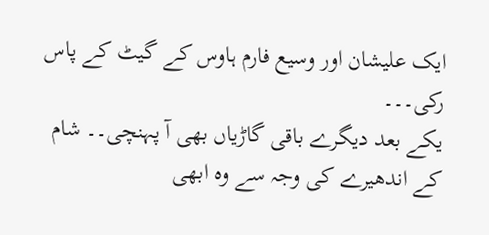ایک علیشان اور وسیع فارم ہاوس کے گیٹ کے پاس رکی۔۔۔
یکے بعد دیگرے باقی گاڑیاں بھی آ پہنچی۔۔ شام کے اندھیرے کی وجہ سے وہ ابھی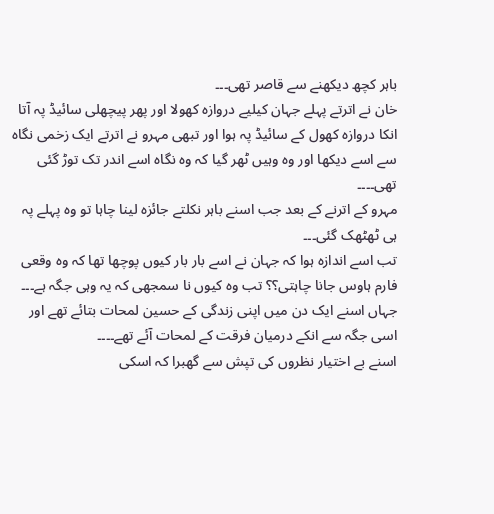باہر کچھ دیکھنے سے قاصر تھی۔۔۔
خان نے اترتے پہلے جہان کیلیے دروازہ کھولا اور پھر پیچھلی سائیڈ پہ آتا انکا دروازہ کھول کے سائیڈ پہ ہوا اور تبھی مہرو نے اترتے ایک زخمی نگاہ سے اسے دیکھا اور وہ وہیں ٹھر گیا کہ وہ نگاہ اسے اندر تک توڑ گئی تھی۔۔۔۔
مہرو کے اترنے کے بعد جب اسنے باہر نکلتے جائزہ لینا چاہا تو وہ پہلے پہ ہی ٹھٹھک گئی۔۔۔
تب اسے اندازہ ہوا کہ جہان نے اسے بار بار کیوں پوچھا تھا کہ وہ وقعی فارم ہاوس جانا چاہتی؟؟ تب وہ کیوں نا سمجھی کہ یہ وہی جگہ ہے۔۔۔
جہاں اسنے ایک دن میں اپنی زندگی کے حسین لمحات بتائے تھے اور اسی جگہ سے انکے درمیان فرقت کے لمحات آئے تھے۔۔۔۔
اسنے بے اختیار نظروں کی تپش سے گھبرا کہ اسکی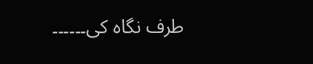طرف نگاہ کی۔۔۔۔۔۔